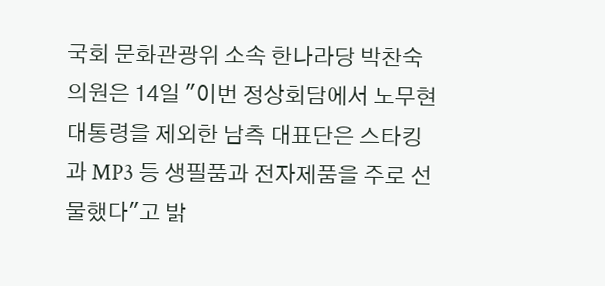국회 문화관광위 소속 한나라당 박찬숙 의원은 14일 "이번 정상회담에서 노무현 대통령을 제외한 남측 대표단은 스타킹과 MP3 등 생필품과 전자제품을 주로 선물했다"고 밝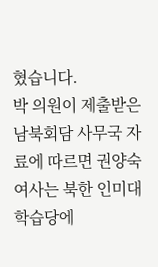혔습니다.
박 의원이 제출받은 남북회담 사무국 자료에 따르면 권양숙 여사는 북한 인미대학습당에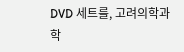DVD 세트를, 고려의학과학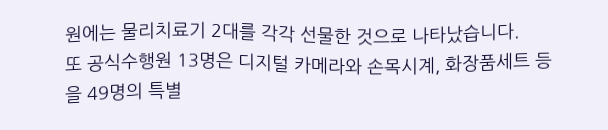원에는 물리치료기 2대를 각각 선물한 것으로 나타났습니다.
또 공식수행원 13명은 디지털 카메라와 손목시계, 화장품세트 등을 49명의 특별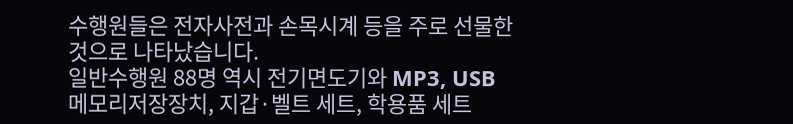수행원들은 전자사전과 손목시계 등을 주로 선물한 것으로 나타났습니다.
일반수행원 88명 역시 전기면도기와 MP3, USB 메모리저장장치, 지갑·벨트 세트, 학용품 세트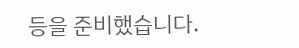등을 준비했습니다.